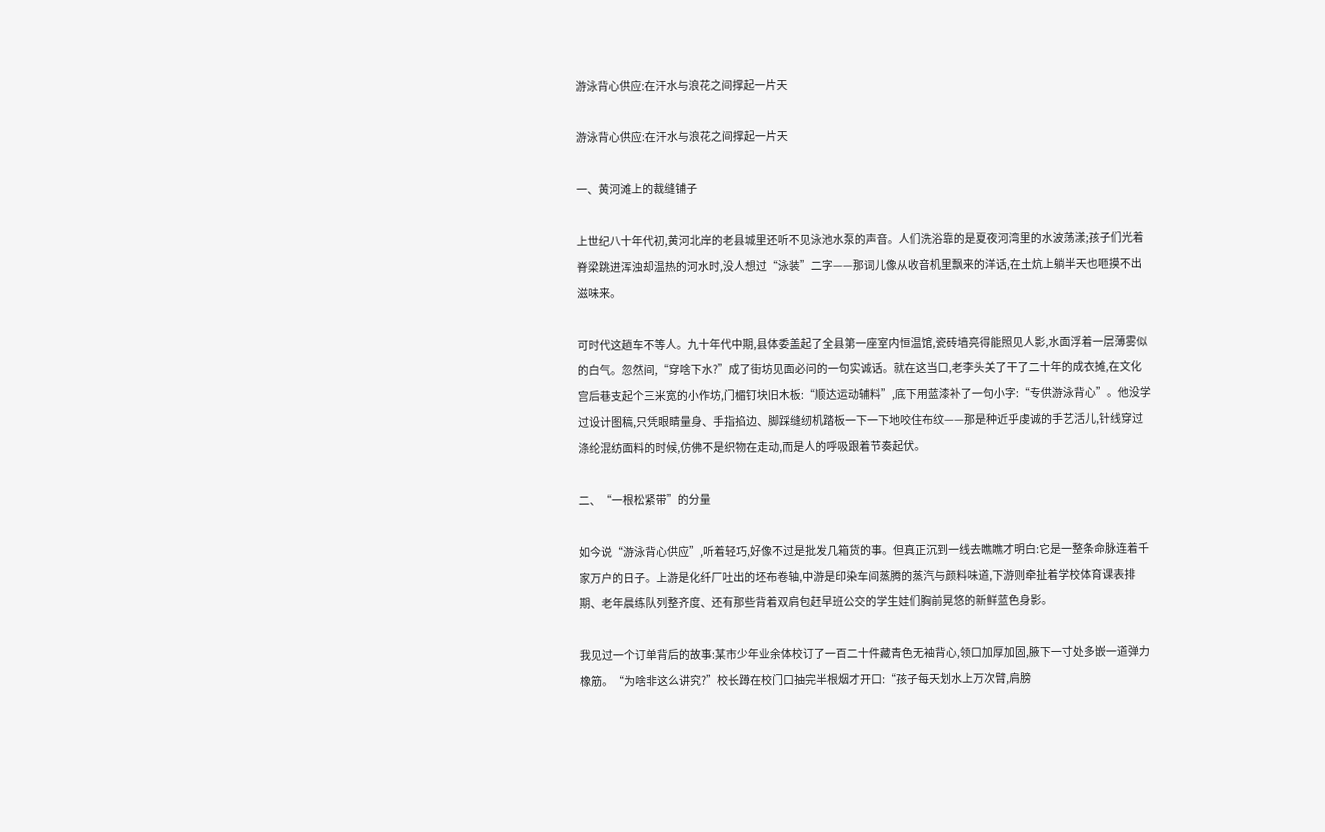游泳背心供应:在汗水与浪花之间撑起一片天

游泳背心供应:在汗水与浪花之间撑起一片天

一、黄河滩上的裁缝铺子

上世纪八十年代初,黄河北岸的老县城里还听不见泳池水泵的声音。人们洗浴靠的是夏夜河湾里的水波荡漾;孩子们光着脊梁跳进浑浊却温热的河水时,没人想过“泳装”二字——那词儿像从收音机里飘来的洋话,在土炕上躺半天也咂摸不出滋味来。

可时代这趟车不等人。九十年代中期,县体委盖起了全县第一座室内恒温馆,瓷砖墙亮得能照见人影,水面浮着一层薄雾似的白气。忽然间,“穿啥下水?”成了街坊见面必问的一句实诚话。就在这当口,老李头关了干了二十年的成衣摊,在文化宫后巷支起个三米宽的小作坊,门楣钉块旧木板:“顺达运动辅料”,底下用蓝漆补了一句小字:“专供游泳背心”。他没学过设计图稿,只凭眼睛量身、手指掐边、脚踩缝纫机踏板一下一下地咬住布纹——那是种近乎虔诚的手艺活儿,针线穿过涤纶混纺面料的时候,仿佛不是织物在走动,而是人的呼吸跟着节奏起伏。

二、“一根松紧带”的分量

如今说“游泳背心供应”,听着轻巧,好像不过是批发几箱货的事。但真正沉到一线去瞧瞧才明白:它是一整条命脉连着千家万户的日子。上游是化纤厂吐出的坯布卷轴,中游是印染车间蒸腾的蒸汽与颜料味道,下游则牵扯着学校体育课表排期、老年晨练队列整齐度、还有那些背着双肩包赶早班公交的学生娃们胸前晃悠的新鲜蓝色身影。

我见过一个订单背后的故事:某市少年业余体校订了一百二十件藏青色无袖背心,领口加厚加固,腋下一寸处多嵌一道弹力橡筋。“为啥非这么讲究?”校长蹲在校门口抽完半根烟才开口:“孩子每天划水上万次臂,肩膀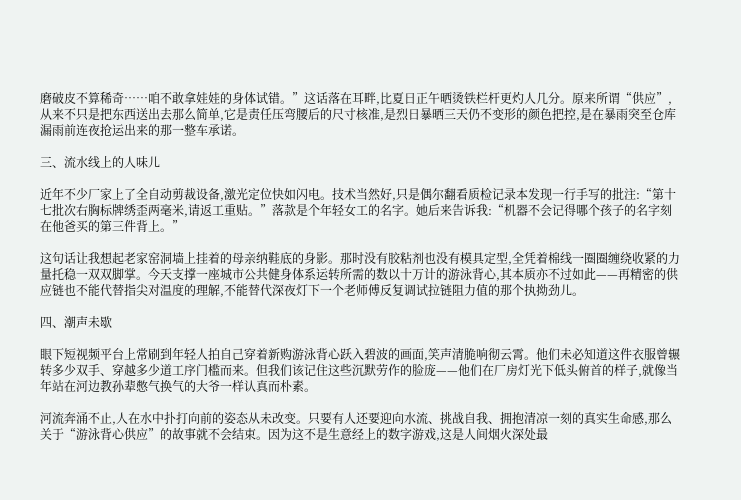磨破皮不算稀奇……咱不敢拿娃娃的身体试错。”这话落在耳畔,比夏日正午晒烫铁栏杆更灼人几分。原来所谓“供应”,从来不只是把东西送出去那么简单,它是责任压弯腰后的尺寸核准,是烈日暴晒三天仍不变形的颜色把控,是在暴雨突至仓库漏雨前连夜抢运出来的那一整车承诺。

三、流水线上的人味儿

近年不少厂家上了全自动剪裁设备,激光定位快如闪电。技术当然好,只是偶尔翻看质检记录本发现一行手写的批注:“第十七批次右胸标牌绣歪两毫米,请返工重贴。”落款是个年轻女工的名字。她后来告诉我:“机器不会记得哪个孩子的名字刻在他爸买的第三件背上。”

这句话让我想起老家窑洞墙上挂着的母亲纳鞋底的身影。那时没有胶粘剂也没有模具定型,全凭着棉线一圈圈缠绕收紧的力量托稳一双双脚掌。今天支撑一座城市公共健身体系运转所需的数以十万计的游泳背心,其本质亦不过如此——再精密的供应链也不能代替指尖对温度的理解,不能替代深夜灯下一个老师傅反复调试拉链阻力值的那个执拗劲儿。

四、潮声未歇

眼下短视频平台上常刷到年轻人拍自己穿着新购游泳背心跃入碧波的画面,笑声清脆响彻云霄。他们未必知道这件衣服曾辗转多少双手、穿越多少道工序门槛而来。但我们该记住这些沉默劳作的脸庞——他们在厂房灯光下低头俯首的样子,就像当年站在河边教孙辈憋气换气的大爷一样认真而朴素。

河流奔涌不止,人在水中扑打向前的姿态从未改变。只要有人还要迎向水流、挑战自我、拥抱清凉一刻的真实生命感,那么关于“游泳背心供应”的故事就不会结束。因为这不是生意经上的数字游戏,这是人间烟火深处最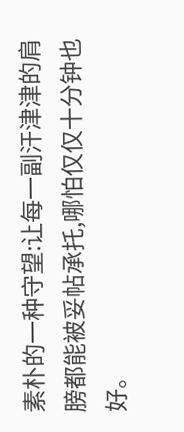素朴的一种守望:让每一副汗津津的肩膀都能被妥帖承托,哪怕仅仅十分钟也好。